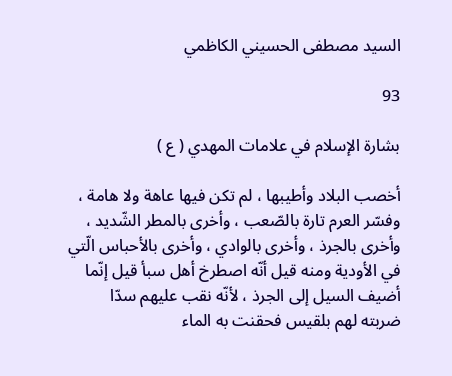السيد مصطفى الحسيني الكاظمي

93

بشارة الإسلام في علامات المهدي ( ع )

أخصب البلاد وأطيبها ، لم تكن فيها عاهة ولا هامة ، وفسّر العرم تارة بالصّعب ، وأخرى بالمطر الشّديد ، وأخرى بالجرذ ، وأخرى بالوادي ، وأخرى بالأحباس الّتي في الأودية ومنه قيل أنّه اصطرخ أهل سبأ قيل إنّما أضيف السيل إلى الجرذ ، لأنّه نقب عليهم سدّا ضربته لهم بلقيس فحقنت به الماء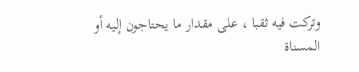وتركت فيه ثقبا ، على مقدار ما يحتاجون إليه أو المسناة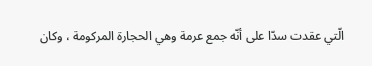الّتي عقدت سدّا على أنّه جمع عرمة وهي الحجارة المركومة ، وكان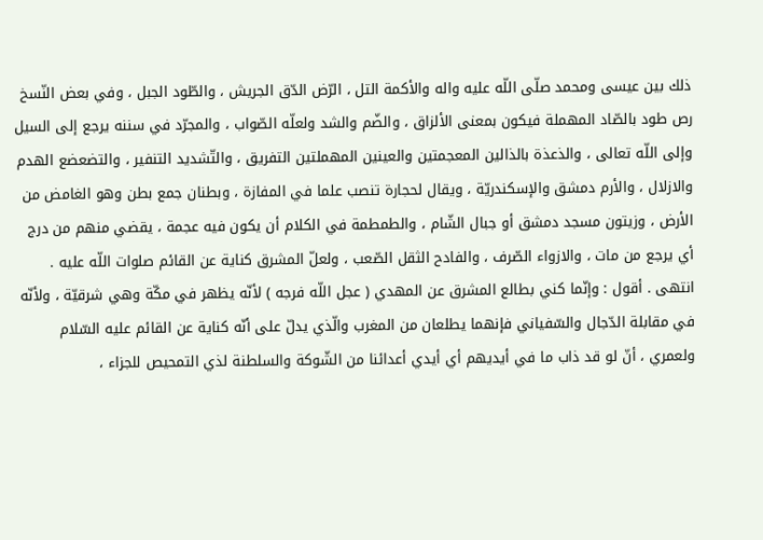ذلك بين عيسى ومحمد صلّى اللّه عليه واله والأكمة التل ، الرّض الدّق الجريش ، والطّود الجبل ، وفي بعض النّسخ رص طود بالصّاد المهملة فيكون بمعنى الألزاق ، والضّم والشد ولعلّه الصّواب ، والمجرّد في سننه يرجع إلى السيل وإلى اللّه تعالى ، والذعذة بالذالين المعجمتين والعينين المهملتين التفريق ، والتّشديد التنفير ، والتضعضع الهدم والازلال ، والأرم دمشق والإسكندريّة ، ويقال لحجارة تنصب علما في المفازة ، وبطنان جمع بطن وهو الغامض من الأرض ، وزيتون مسجد دمشق أو جبال الشّام ، والطمطمة في الكلام أن يكون فيه عجمة ، يقضي منهم من درج أي يرجع من مات ، والازواء الصّرف ، والفادح الثقل الصّعب ، ولعلّ المشرق كناية عن القائم صلوات اللّه عليه . انتهى . أقول : وإنّما كني بطالع المشرق عن المهدي ( عجل اللّه فرجه ) لأنّه يظهر في مكّة وهي شرقيّة ، ولأنّه في مقابلة الدّجال والسّفياني فإنهما يطلعان من المغرب والّذي يدلّ على أنّه كناية عن القائم عليه السّلام ولعمري ، أنّ لو قد ذاب ما في أيديهم أي أيدي أعدائنا من الشّوكة والسلطنة لذي التمحيص للجزاء ،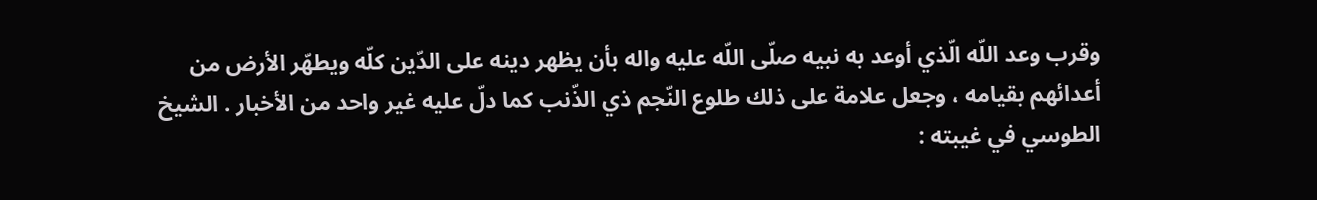وقرب وعد اللّه الّذي أوعد به نبيه صلّى اللّه عليه واله بأن يظهر دينه على الدّين كلّه ويطهّر الأرض من أعدائهم بقيامه ، وجعل علامة على ذلك طلوع النّجم ذي الذّنب كما دلّ عليه غير واحد من الأخبار . الشيخ الطوسي في غيبته :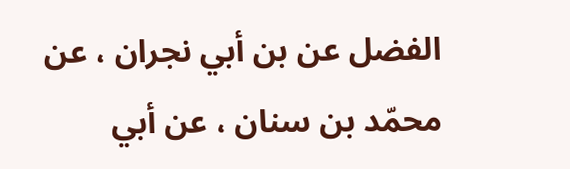الفضل عن بن أبي نجران ، عن محمّد بن سنان ، عن أبي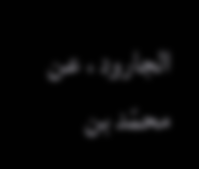الجارود ، عن محمّد بن